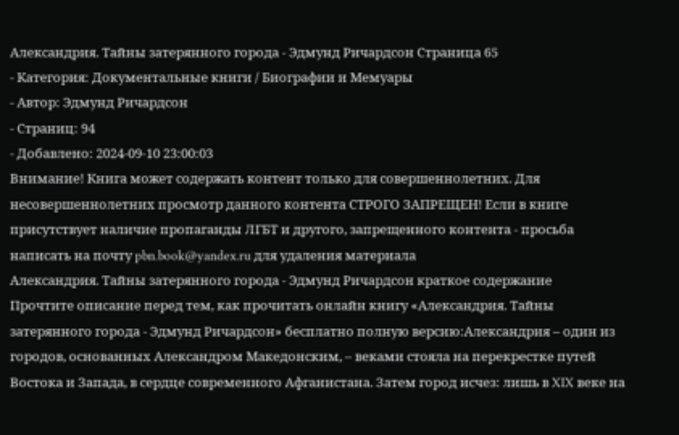Александрия. Тайны затерянного города - Эдмунд Ричардсон Страница 65
- Категория: Документальные книги / Биографии и Мемуары
- Автор: Эдмунд Ричардсон
- Страниц: 94
- Добавлено: 2024-09-10 23:00:03
Внимание! Книга может содержать контент только для совершеннолетних. Для несовершеннолетних просмотр данного контента СТРОГО ЗАПРЕЩЕН! Если в книге присутствует наличие пропаганды ЛГБТ и другого, запрещенного контента - просьба написать на почту pbn.book@yandex.ru для удаления материала
Александрия. Тайны затерянного города - Эдмунд Ричардсон краткое содержание
Прочтите описание перед тем, как прочитать онлайн книгу «Александрия. Тайны затерянного города - Эдмунд Ричардсон» бесплатно полную версию:Александрия – один из городов, основанных Александром Македонским, – веками стояла на перекрестке путей Востока и Запада, в сердце современного Афганистана. Затем город исчез: лишь в XIX веке на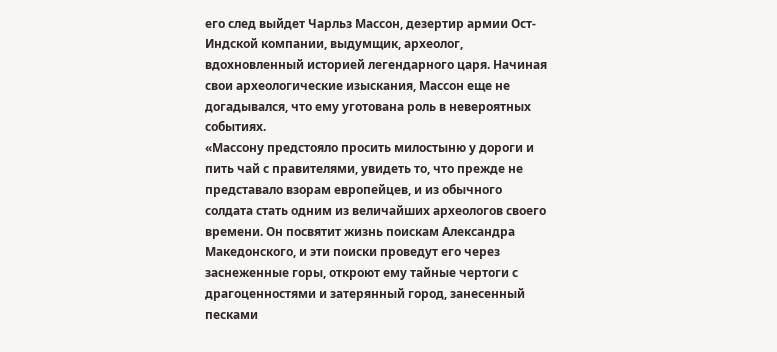его след выйдет Чарльз Массон, дезертир армии Ост-Индской компании, выдумщик, археолог, вдохновленный историей легендарного царя. Начиная свои археологические изыскания, Массон еще не догадывался, что ему уготована роль в невероятных событиях.
«Массону предстояло просить милостыню у дороги и пить чай с правителями, увидеть то, что прежде не представало взорам европейцев, и из обычного солдата стать одним из величайших археологов своего времени. Он посвятит жизнь поискам Александра Македонского, и эти поиски проведут его через заснеженные горы, откроют ему тайные чертоги с драгоценностями и затерянный город, занесенный песками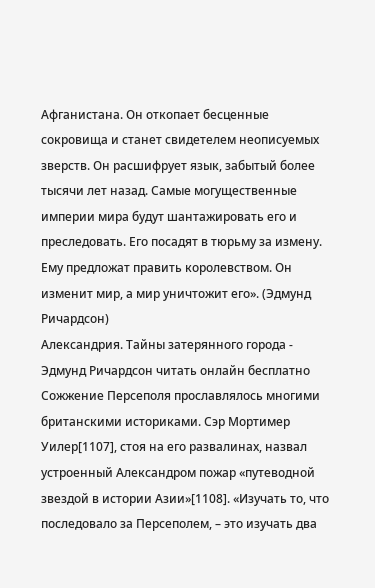Афганистана. Он откопает бесценные сокровища и станет свидетелем неописуемых зверств. Он расшифрует язык, забытый более тысячи лет назад. Самые могущественные империи мира будут шантажировать его и преследовать. Его посадят в тюрьму за измену. Ему предложат править королевством. Он изменит мир, а мир уничтожит его». (Эдмунд Ричардсон)
Александрия. Тайны затерянного города - Эдмунд Ричардсон читать онлайн бесплатно
Сожжение Персеполя прославлялось многими британскими историками. Сэр Мортимер Уилер[1107], стоя на его развалинах, назвал устроенный Александром пожар «путеводной звездой в истории Азии»[1108]. «Изучать то, что последовало за Персеполем, – это изучать два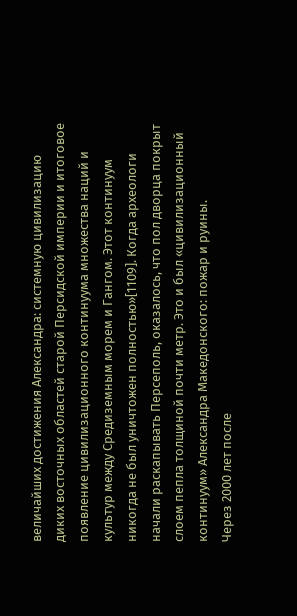величайших достижения Александра: системную цивилизацию диких восточных областей старой Персидской империи и итоговое появление цивилизационного континуума множества наций и культур между Средиземным морем и Гангом. Этот континуум никогда не был уничтожен полностью»[1109]. Когда археологи начали раскапывать Персеполь, оказалось, что пол дворца покрыт слоем пепла толщиной почти метр. Это и был «цивилизационный континуум» Александра Македонского: пожар и руины.
Через 2000 лет после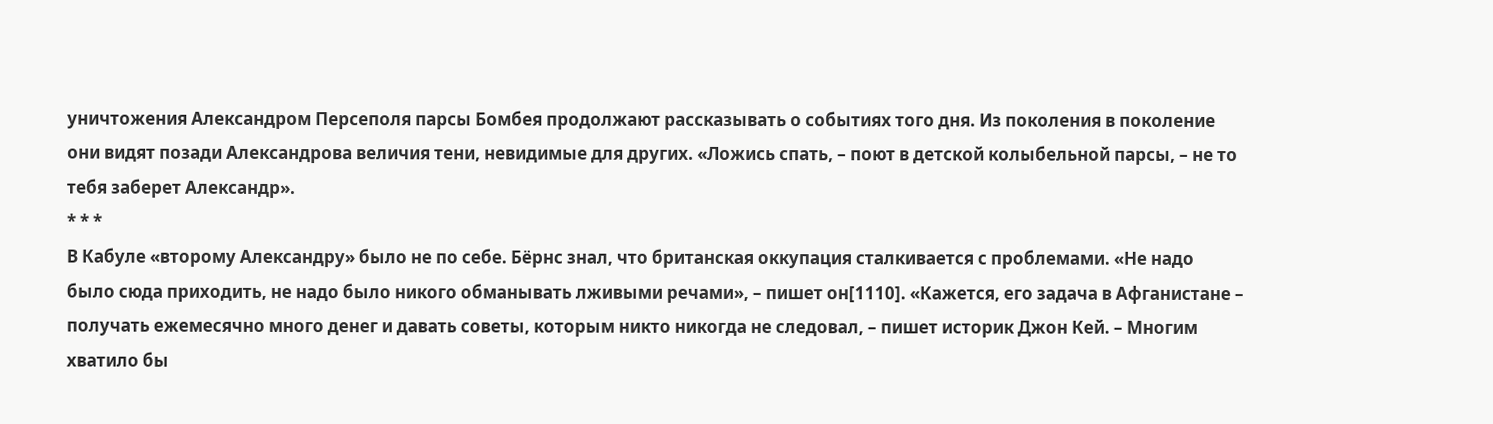уничтожения Александром Персеполя парсы Бомбея продолжают рассказывать о событиях того дня. Из поколения в поколение они видят позади Александрова величия тени, невидимые для других. «Ложись спать, – поют в детской колыбельной парсы, – не то тебя заберет Александр».
* * *
В Кабуле «второму Александру» было не по себе. Бёрнс знал, что британская оккупация сталкивается с проблемами. «Не надо было сюда приходить, не надо было никого обманывать лживыми речами», – пишет он[1110]. «Кажется, его задача в Афганистане – получать ежемесячно много денег и давать советы, которым никто никогда не следовал, – пишет историк Джон Кей. – Многим хватило бы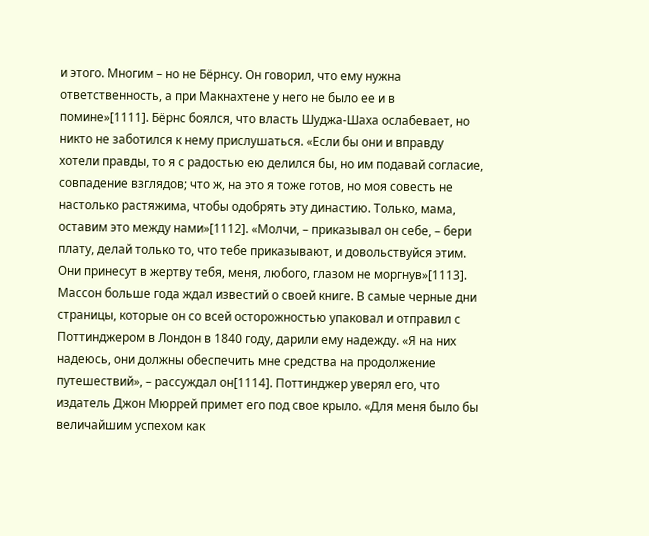и этого. Многим – но не Бёрнсу. Он говорил, что ему нужна ответственность, а при Макнахтене у него не было ее и в помине»[1111]. Бёрнс боялся, что власть Шуджа-Шаха ослабевает, но никто не заботился к нему прислушаться. «Если бы они и вправду хотели правды, то я с радостью ею делился бы, но им подавай согласие, совпадение взглядов; что ж, на это я тоже готов, но моя совесть не настолько растяжима, чтобы одобрять эту династию. Только, мама, оставим это между нами»[1112]. «Молчи, – приказывал он себе, – бери плату, делай только то, что тебе приказывают, и довольствуйся этим. Они принесут в жертву тебя, меня, любого, глазом не моргнув»[1113].
Массон больше года ждал известий о своей книге. В самые черные дни страницы, которые он со всей осторожностью упаковал и отправил с Поттинджером в Лондон в 1840 году, дарили ему надежду. «Я на них надеюсь, они должны обеспечить мне средства на продолжение путешествий», – рассуждал он[1114]. Поттинджер уверял его, что издатель Джон Мюррей примет его под свое крыло. «Для меня было бы величайшим успехом как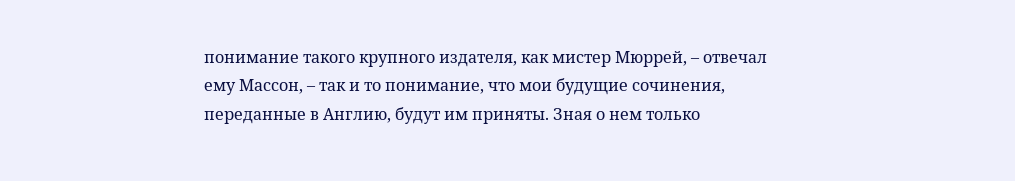понимание такого крупного издателя, как мистер Мюррей, – отвечал ему Массон, – так и то понимание, что мои будущие сочинения, переданные в Англию, будут им приняты. Зная о нем только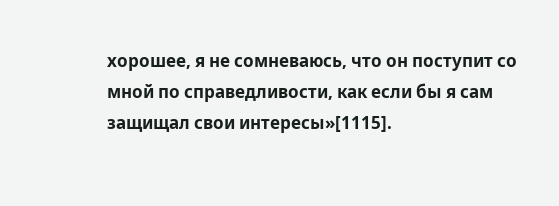хорошее, я не сомневаюсь, что он поступит со мной по справедливости, как если бы я сам защищал свои интересы»[1115].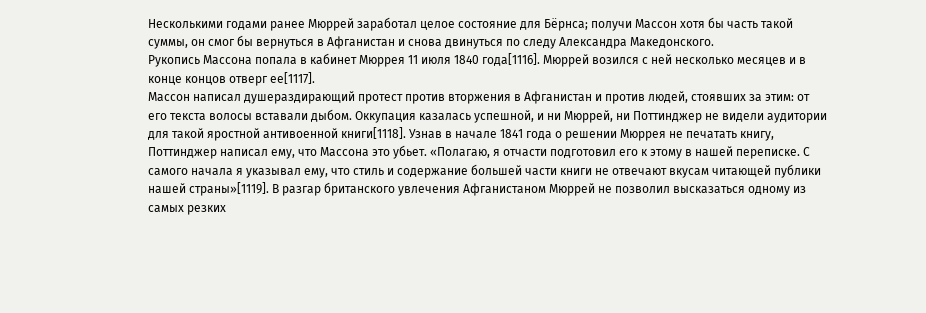Несколькими годами ранее Мюррей заработал целое состояние для Бёрнса; получи Массон хотя бы часть такой суммы, он смог бы вернуться в Афганистан и снова двинуться по следу Александра Македонского.
Рукопись Массона попала в кабинет Мюррея 11 июля 1840 года[1116]. Мюррей возился с ней несколько месяцев и в конце концов отверг ее[1117].
Массон написал душераздирающий протест против вторжения в Афганистан и против людей, стоявших за этим: от его текста волосы вставали дыбом. Оккупация казалась успешной, и ни Мюррей, ни Поттинджер не видели аудитории для такой яростной антивоенной книги[1118]. Узнав в начале 1841 года о решении Мюррея не печатать книгу, Поттинджер написал ему, что Массона это убьет. «Полагаю, я отчасти подготовил его к этому в нашей переписке. С самого начала я указывал ему, что стиль и содержание большей части книги не отвечают вкусам читающей публики нашей страны»[1119]. В разгар британского увлечения Афганистаном Мюррей не позволил высказаться одному из самых резких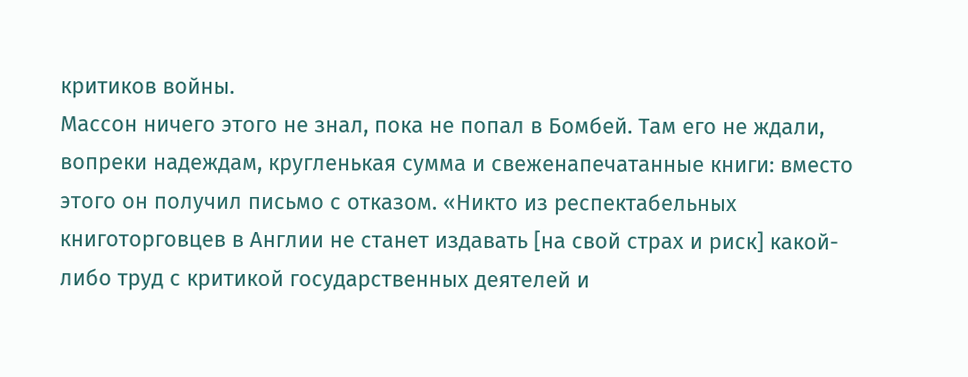критиков войны.
Массон ничего этого не знал, пока не попал в Бомбей. Там его не ждали, вопреки надеждам, кругленькая сумма и свеженапечатанные книги: вместо этого он получил письмо с отказом. «Никто из респектабельных книготорговцев в Англии не станет издавать [на свой страх и риск] какой-либо труд с критикой государственных деятелей и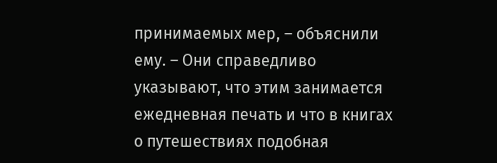принимаемых мер, – объяснили ему. – Они справедливо указывают, что этим занимается ежедневная печать и что в книгах о путешествиях подобная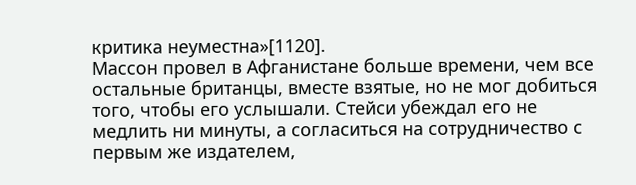критика неуместна»[1120].
Массон провел в Афганистане больше времени, чем все остальные британцы, вместе взятые, но не мог добиться того, чтобы его услышали. Стейси убеждал его не медлить ни минуты, а согласиться на сотрудничество с первым же издателем,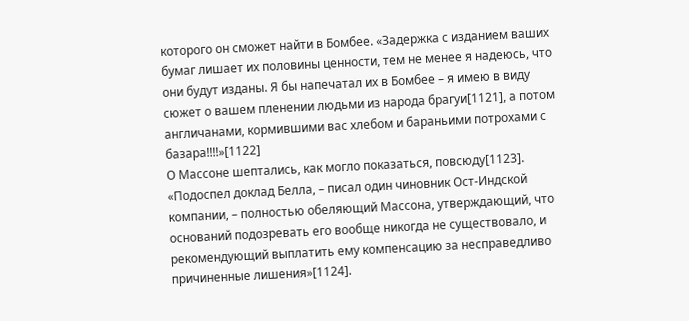которого он сможет найти в Бомбее. «Задержка с изданием ваших бумаг лишает их половины ценности, тем не менее я надеюсь, что они будут изданы. Я бы напечатал их в Бомбее – я имею в виду сюжет о вашем пленении людьми из народа брагуи[1121], а потом англичанами, кормившими вас хлебом и бараньими потрохами с базара!!!!»[1122]
О Массоне шептались, как могло показаться, повсюду[1123]. «Подоспел доклад Белла, – писал один чиновник Ост-Индской компании, – полностью обеляющий Массона, утверждающий, что оснований подозревать его вообще никогда не существовало, и рекомендующий выплатить ему компенсацию за несправедливо причиненные лишения»[1124].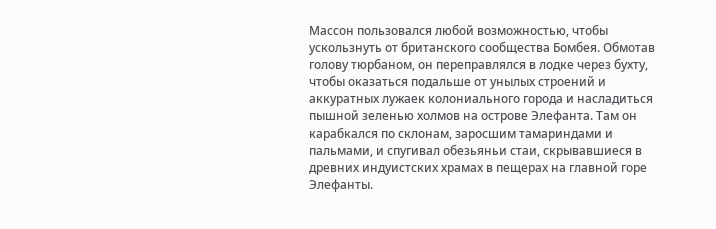Массон пользовался любой возможностью, чтобы ускользнуть от британского сообщества Бомбея. Обмотав голову тюрбаном, он переправлялся в лодке через бухту, чтобы оказаться подальше от унылых строений и аккуратных лужаек колониального города и насладиться пышной зеленью холмов на острове Элефанта. Там он карабкался по склонам, заросшим тамариндами и пальмами, и спугивал обезьяньи стаи, скрывавшиеся в древних индуистских храмах в пещерах на главной горе Элефанты.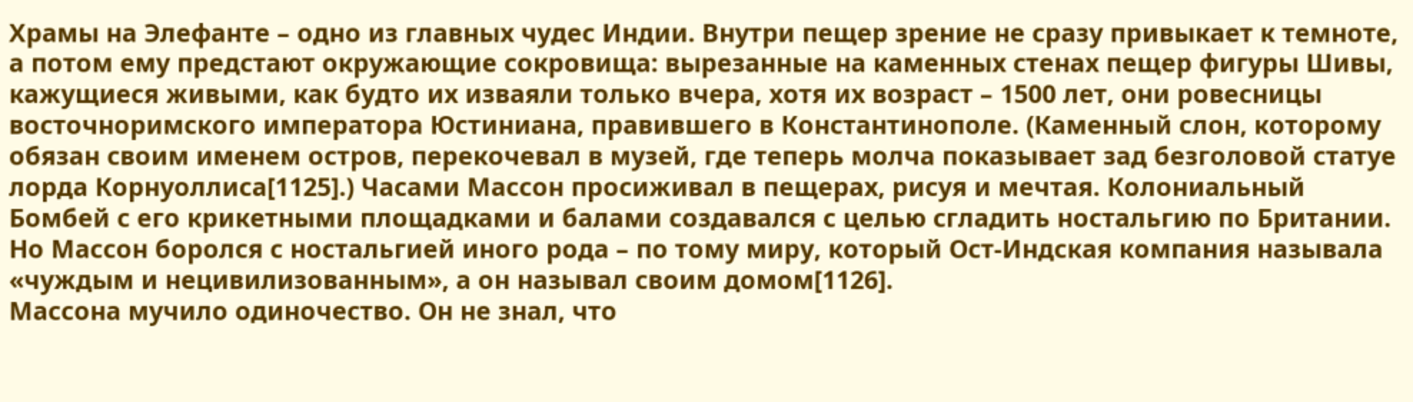Храмы на Элефанте – одно из главных чудес Индии. Внутри пещер зрение не сразу привыкает к темноте, а потом ему предстают окружающие сокровища: вырезанные на каменных стенах пещер фигуры Шивы, кажущиеся живыми, как будто их изваяли только вчера, хотя их возраст – 1500 лет, они ровесницы восточноримского императора Юстиниана, правившего в Константинополе. (Каменный слон, которому обязан своим именем остров, перекочевал в музей, где теперь молча показывает зад безголовой статуе лорда Корнуоллиса[1125].) Часами Массон просиживал в пещерах, рисуя и мечтая. Колониальный Бомбей с его крикетными площадками и балами создавался с целью сгладить ностальгию по Британии. Но Массон боролся с ностальгией иного рода – по тому миру, который Ост-Индская компания называла «чуждым и нецивилизованным», а он называл своим домом[1126].
Массона мучило одиночество. Он не знал, что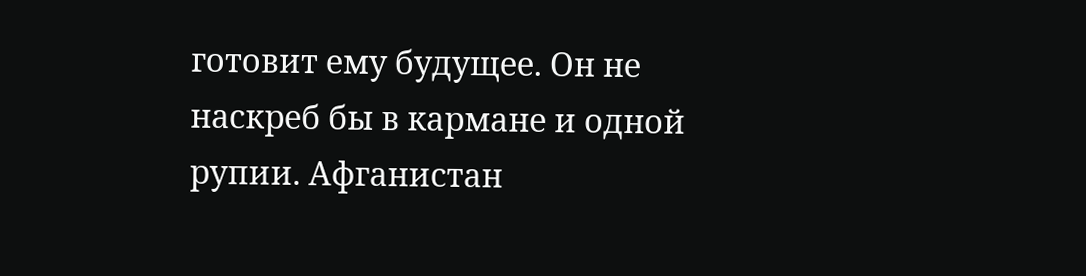готовит ему будущее. Он не наскреб бы в кармане и одной рупии. Афганистан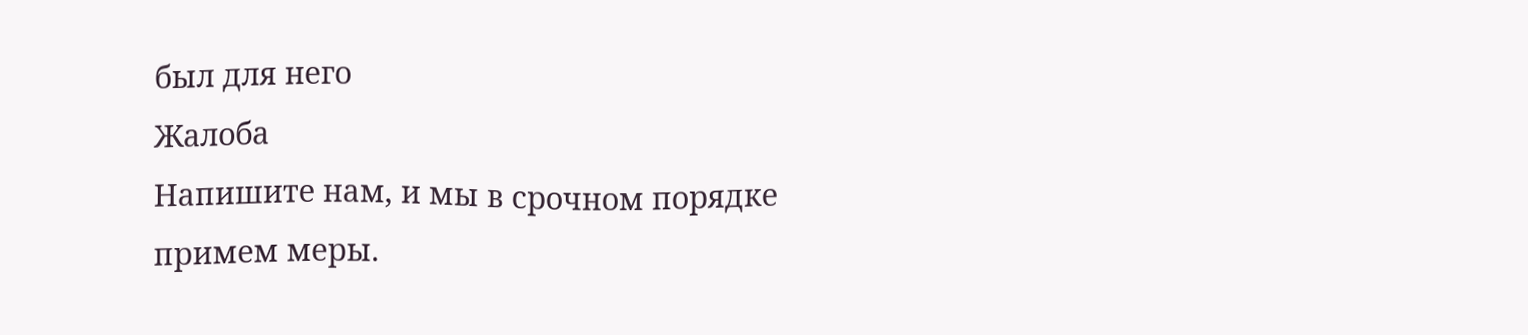был для него
Жалоба
Напишите нам, и мы в срочном порядке примем меры.